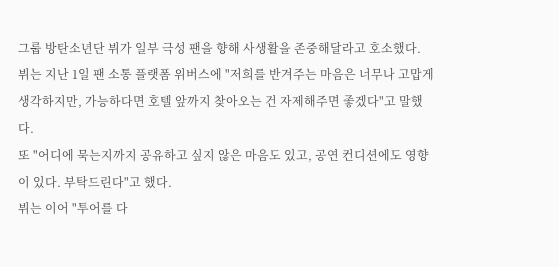그룹 방탄소년단 뷔가 일부 극성 팬을 향해 사생활을 존중해달라고 호소했다.
뷔는 지난 1일 팬 소통 플랫폼 위버스에 "저희를 반겨주는 마음은 너무나 고맙게 생각하지만, 가능하다면 호텔 앞까지 찾아오는 건 자제해주면 좋겠다"고 말했다.
또 "어디에 묵는지까지 공유하고 싶지 않은 마음도 있고, 공연 컨디션에도 영향이 있다. 부탁드린다"고 했다.
뷔는 이어 "투어를 다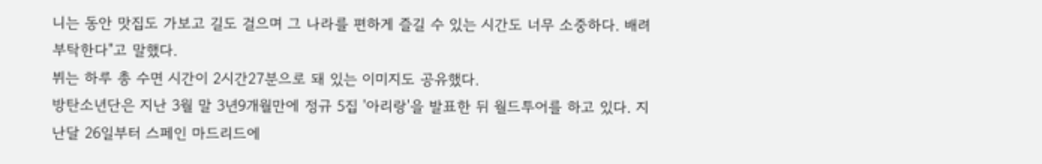니는 동안 맛집도 가보고 길도 걸으며 그 나라를 편하게 즐길 수 있는 시간도 너무 소중하다. 배려 부탁한다"고 말했다.
뷔는 하루 총 수면 시간이 2시간27분으로 돼 있는 이미지도 공유했다.
방탄소년단은 지난 3월 말 3년9개월만에 정규 5집 '아리랑'을 발표한 뒤 월드투어를 하고 있다. 지난달 26일부터 스페인 마드리드에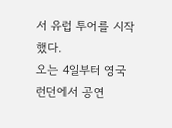서 유럽 투어를 시작했다.
오는 4일부터 영국 런던에서 공연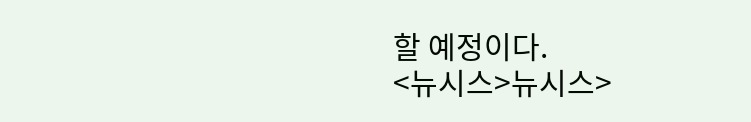할 예정이다.
<뉴시스>뉴시스>